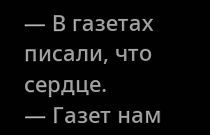— В газетах писали, что сердце.
— Газет нам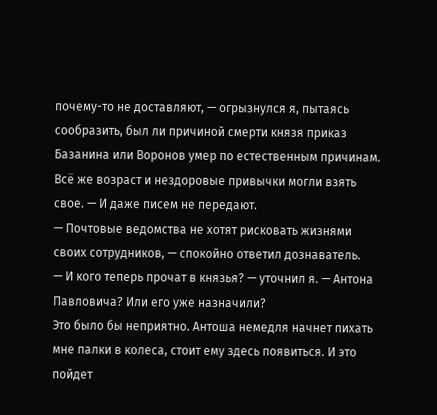почему-то не доставляют, — огрызнулся я, пытаясь сообразить, был ли причиной смерти князя приказ Базанина или Воронов умер по естественным причинам. Всё же возраст и нездоровые привычки могли взять свое. — И даже писем не передают.
— Почтовые ведомства не хотят рисковать жизнями своих сотрудников, — спокойно ответил дознаватель.
— И кого теперь прочат в князья? — уточнил я. — Антона Павловича? Или его уже назначили?
Это было бы неприятно. Антоша немедля начнет пихать мне палки в колеса, стоит ему здесь появиться. И это пойдет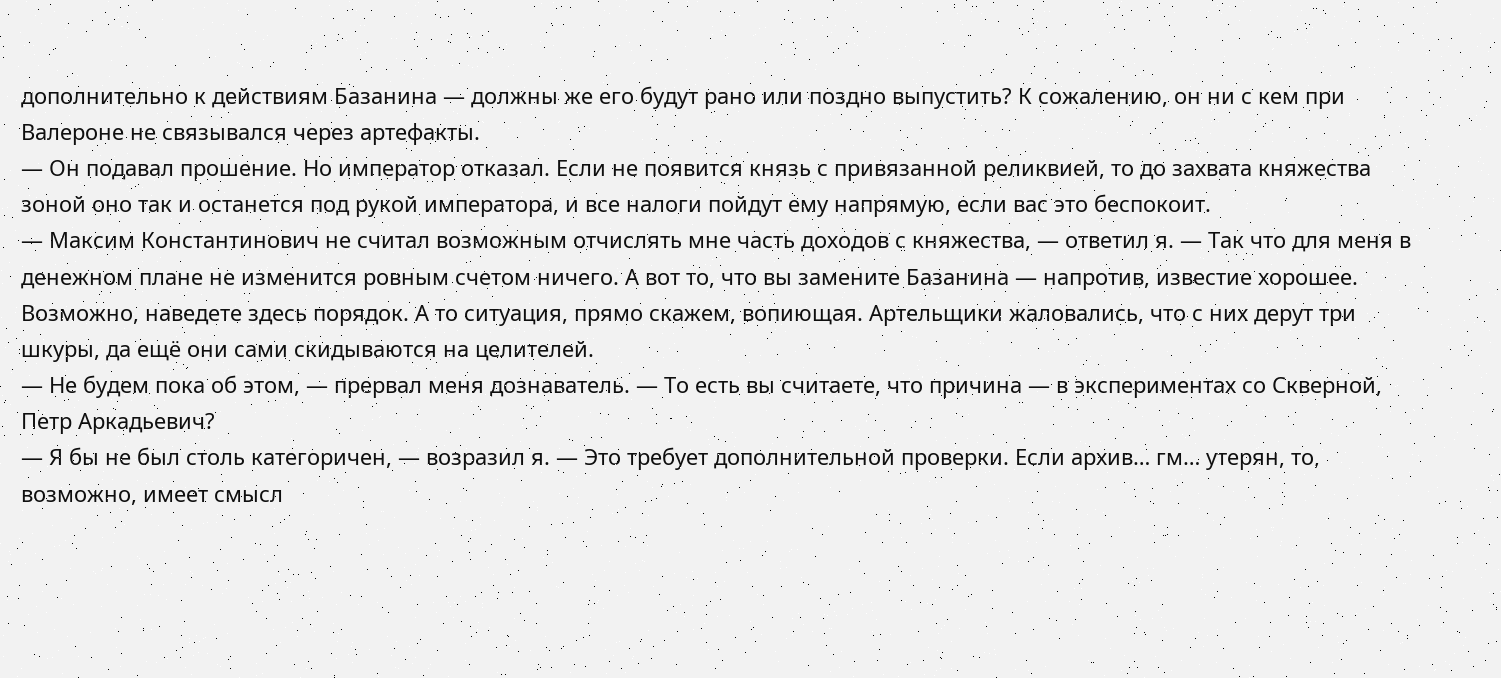дополнительно к действиям Базанина — должны же его будут рано или поздно выпустить? К сожалению, он ни с кем при Валероне не связывался через артефакты.
— Он подавал прошение. Но император отказал. Если не появится князь с привязанной реликвией, то до захвата княжества зоной оно так и останется под рукой императора, и все налоги пойдут ему напрямую, если вас это беспокоит.
— Максим Константинович не считал возможным отчислять мне часть доходов с княжества, — ответил я. — Так что для меня в денежном плане не изменится ровным счетом ничего. А вот то, что вы замените Базанина — напротив, известие хорошее. Возможно, наведете здесь порядок. А то ситуация, прямо скажем, вопиющая. Артельщики жаловались, что с них дерут три шкуры, да ещё они сами скидываются на целителей.
— Не будем пока об этом, — прервал меня дознаватель. — То есть вы считаете, что причина — в экспериментах со Скверной, Петр Аркадьевич?
— Я бы не был столь категоричен, — возразил я. — Это требует дополнительной проверки. Если архив… гм… утерян, то, возможно, имеет смысл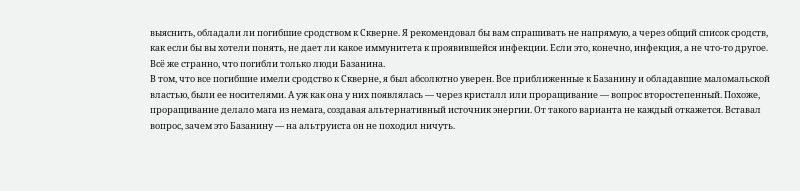выяснить, обладали ли погибшие сродством к Скверне. Я рекомендовал бы вам спрашивать не напрямую, а через общий список сродств, как если бы вы хотели понять, не дает ли какое иммунитета к проявившейся инфекции. Если это, конечно, инфекция, а не что-то другое. Всё же странно, что погибли только люди Базанина.
В том, что все погибшие имели сродство к Скверне, я был абсолютно уверен. Все приближенные к Базанину и обладавшие маломальской властью, были ее носителями. А уж как она у них появлялась — через кристалл или проращивание — вопрос второстепенный. Похоже, проращивание делало мага из немага, создавая альтернативный источник энергии. От такого варианта не каждый откажется. Вставал вопрос, зачем это Базанину — на альтруиста он не походил ничуть.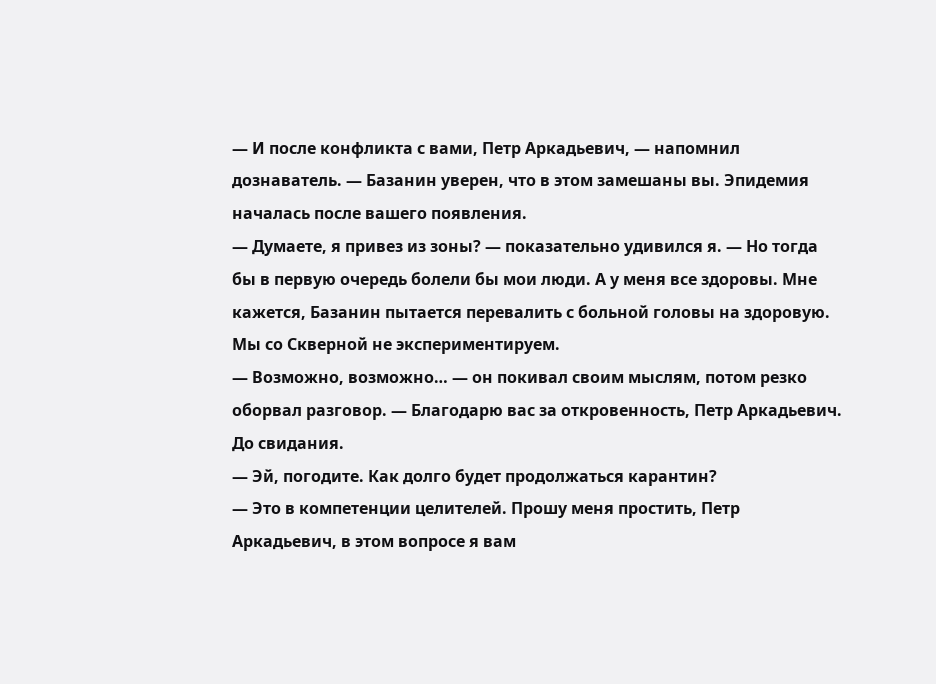— И после конфликта с вами, Петр Аркадьевич, — напомнил дознаватель. — Базанин уверен, что в этом замешаны вы. Эпидемия началась после вашего появления.
— Думаете, я привез из зоны? — показательно удивился я. — Но тогда бы в первую очередь болели бы мои люди. А у меня все здоровы. Мне кажется, Базанин пытается перевалить с больной головы на здоровую. Мы со Скверной не экспериментируем.
— Возможно, возможно… — он покивал своим мыслям, потом резко оборвал разговор. — Благодарю вас за откровенность, Петр Аркадьевич. До свидания.
— Эй, погодите. Как долго будет продолжаться карантин?
— Это в компетенции целителей. Прошу меня простить, Петр Аркадьевич, в этом вопросе я вам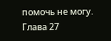помочь не могу.
Глава 27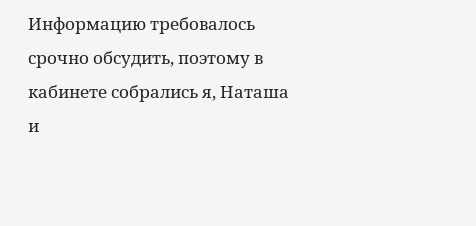Информацию требовалось срочно обсудить, поэтому в кабинете собрались я, Наташа и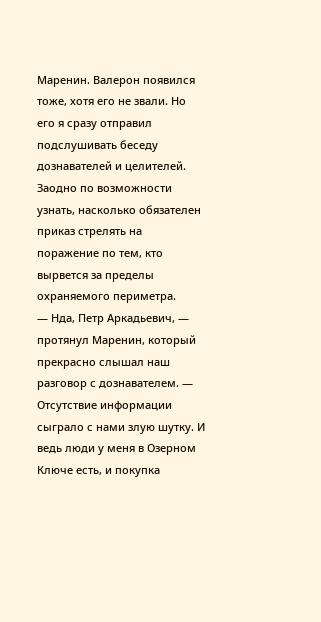Маренин. Валерон появился тоже, хотя его не звали. Но его я сразу отправил подслушивать беседу дознавателей и целителей. Заодно по возможности узнать, насколько обязателен приказ стрелять на поражение по тем, кто вырвется за пределы охраняемого периметра.
— Нда, Петр Аркадьевич, — протянул Маренин, который прекрасно слышал наш разговор с дознавателем. — Отсутствие информации сыграло с нами злую шутку. И ведь люди у меня в Озерном Ключе есть, и покупка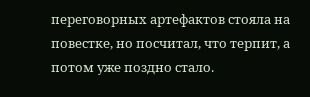переговорных артефактов стояла на повестке, но посчитал, что терпит, а потом уже поздно стало.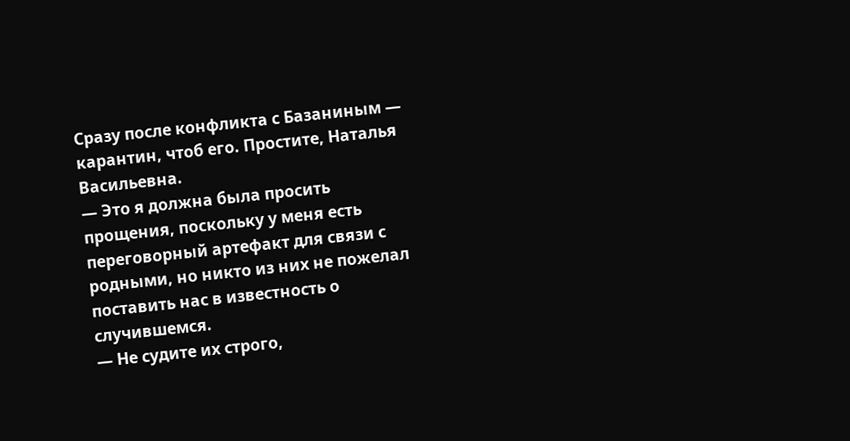Сразу после конфликта с Базаниным — карантин, чтоб его. Простите, Наталья Васильевна.
— Это я должна была просить прощения, поскольку у меня есть переговорный артефакт для связи с родными, но никто из них не пожелал поставить нас в известность о случившемся.
— Не судите их строго,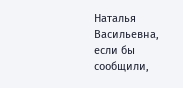Наталья Васильевна, если бы сообщили,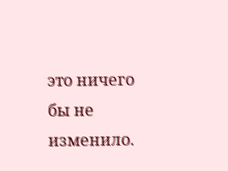это ничего бы не изменило.